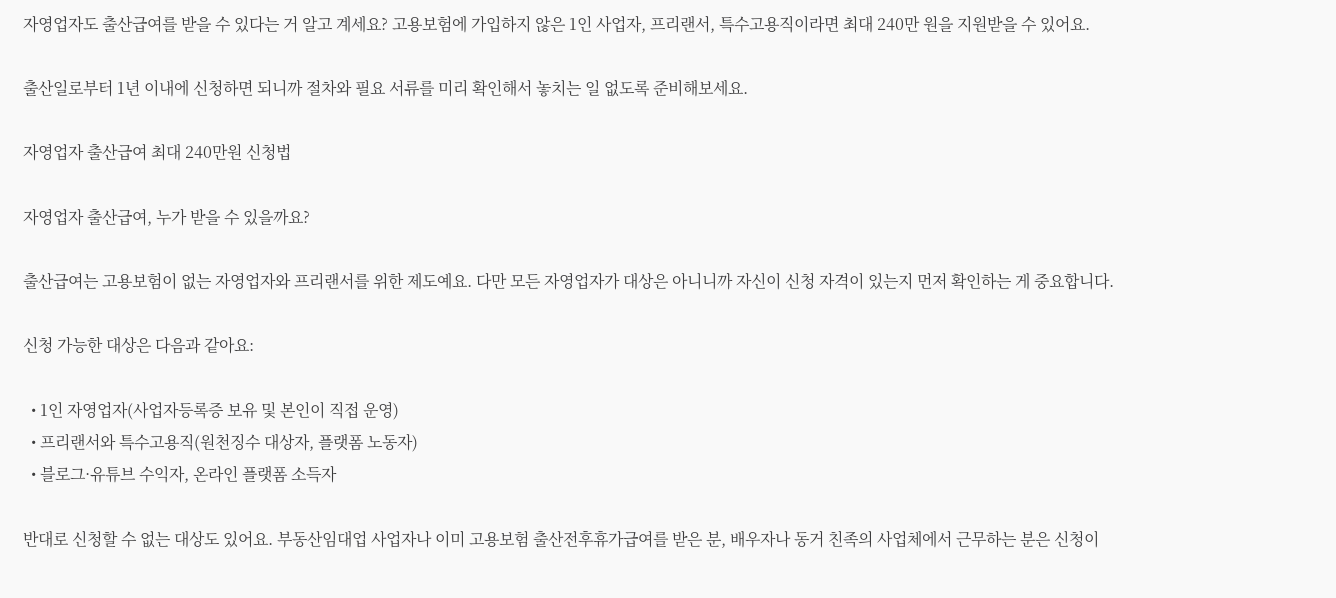자영업자도 출산급여를 받을 수 있다는 거 알고 계세요? 고용보험에 가입하지 않은 1인 사업자, 프리랜서, 특수고용직이라면 최대 240만 원을 지원받을 수 있어요.

출산일로부터 1년 이내에 신청하면 되니까 절차와 필요 서류를 미리 확인해서 놓치는 일 없도록 준비해보세요.

자영업자 출산급여 최대 240만원 신청법

자영업자 출산급여, 누가 받을 수 있을까요?

출산급여는 고용보험이 없는 자영업자와 프리랜서를 위한 제도예요. 다만 모든 자영업자가 대상은 아니니까 자신이 신청 자격이 있는지 먼저 확인하는 게 중요합니다.

신청 가능한 대상은 다음과 같아요:

  • 1인 자영업자(사업자등록증 보유 및 본인이 직접 운영)
  • 프리랜서와 특수고용직(원천징수 대상자, 플랫폼 노동자)
  • 블로그·유튜브 수익자, 온라인 플랫폼 소득자

반대로 신청할 수 없는 대상도 있어요. 부동산임대업 사업자나 이미 고용보험 출산전후휴가급여를 받은 분, 배우자나 동거 친족의 사업체에서 근무하는 분은 신청이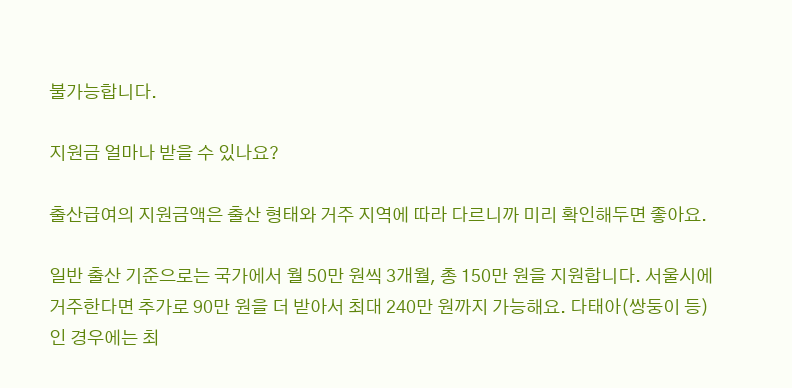불가능합니다.

지원금 얼마나 받을 수 있나요?

출산급여의 지원금액은 출산 형태와 거주 지역에 따라 다르니까 미리 확인해두면 좋아요.

일반 출산 기준으로는 국가에서 월 50만 원씩 3개월, 총 150만 원을 지원합니다. 서울시에 거주한다면 추가로 90만 원을 더 받아서 최대 240만 원까지 가능해요. 다태아(쌍둥이 등)인 경우에는 최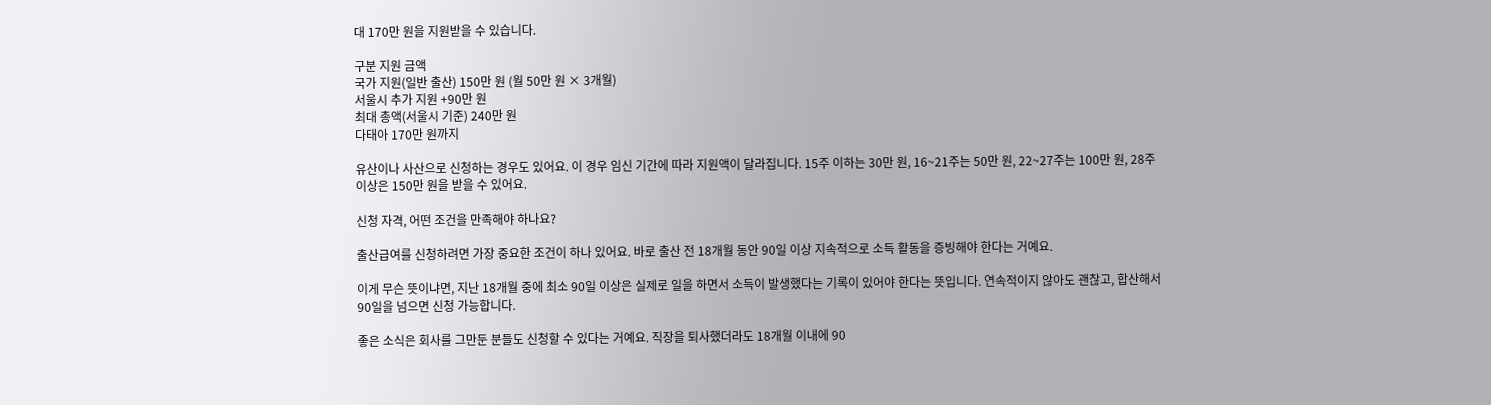대 170만 원을 지원받을 수 있습니다.

구분 지원 금액
국가 지원(일반 출산) 150만 원 (월 50만 원 × 3개월)
서울시 추가 지원 +90만 원
최대 총액(서울시 기준) 240만 원
다태아 170만 원까지

유산이나 사산으로 신청하는 경우도 있어요. 이 경우 임신 기간에 따라 지원액이 달라집니다. 15주 이하는 30만 원, 16~21주는 50만 원, 22~27주는 100만 원, 28주 이상은 150만 원을 받을 수 있어요.

신청 자격, 어떤 조건을 만족해야 하나요?

출산급여를 신청하려면 가장 중요한 조건이 하나 있어요. 바로 출산 전 18개월 동안 90일 이상 지속적으로 소득 활동을 증빙해야 한다는 거예요.

이게 무슨 뜻이냐면, 지난 18개월 중에 최소 90일 이상은 실제로 일을 하면서 소득이 발생했다는 기록이 있어야 한다는 뜻입니다. 연속적이지 않아도 괜찮고, 합산해서 90일을 넘으면 신청 가능합니다.

좋은 소식은 회사를 그만둔 분들도 신청할 수 있다는 거예요. 직장을 퇴사했더라도 18개월 이내에 90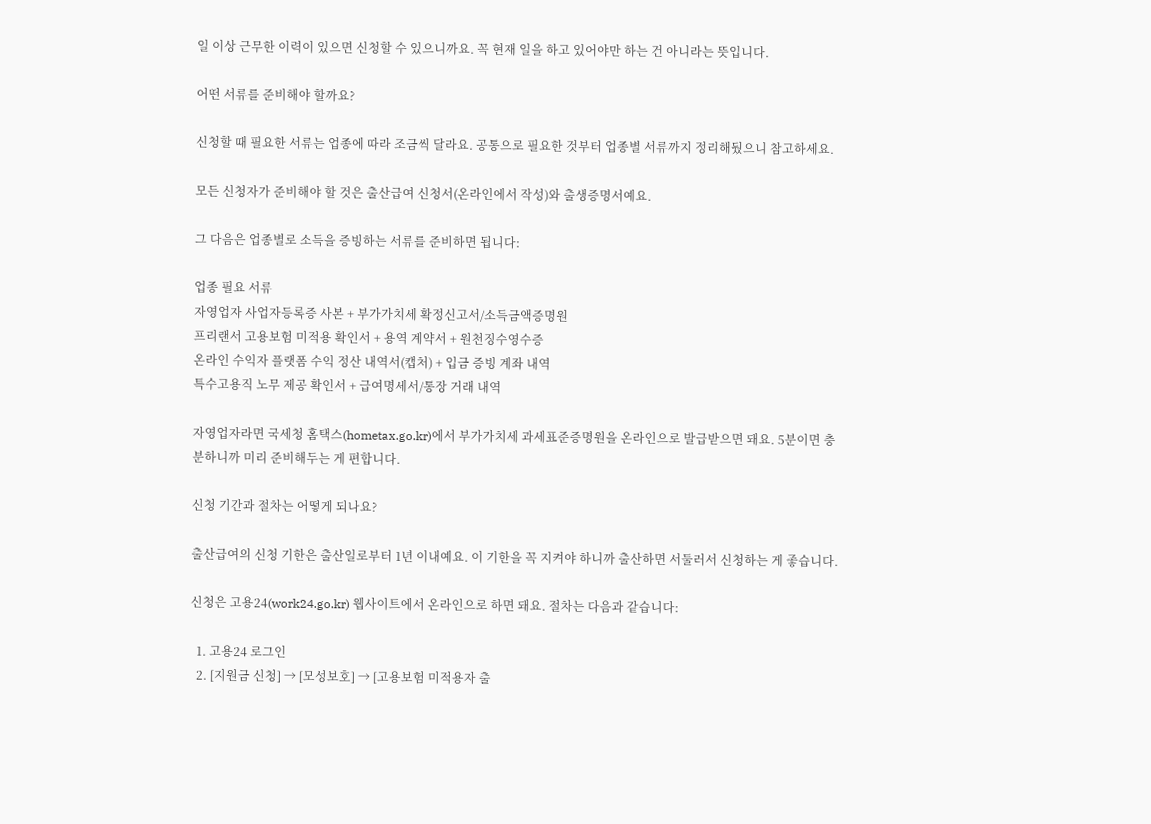일 이상 근무한 이력이 있으면 신청할 수 있으니까요. 꼭 현재 일을 하고 있어야만 하는 건 아니라는 뜻입니다.

어떤 서류를 준비해야 할까요?

신청할 때 필요한 서류는 업종에 따라 조금씩 달라요. 공통으로 필요한 것부터 업종별 서류까지 정리해뒀으니 참고하세요.

모든 신청자가 준비해야 할 것은 출산급여 신청서(온라인에서 작성)와 출생증명서예요.

그 다음은 업종별로 소득을 증빙하는 서류를 준비하면 됩니다:

업종 필요 서류
자영업자 사업자등록증 사본 + 부가가치세 확정신고서/소득금액증명원
프리랜서 고용보험 미적용 확인서 + 용역 계약서 + 원천징수영수증
온라인 수익자 플랫폼 수익 정산 내역서(캡처) + 입금 증빙 계좌 내역
특수고용직 노무 제공 확인서 + 급여명세서/통장 거래 내역

자영업자라면 국세청 홈택스(hometax.go.kr)에서 부가가치세 과세표준증명원을 온라인으로 발급받으면 돼요. 5분이면 충분하니까 미리 준비해두는 게 편합니다.

신청 기간과 절차는 어떻게 되나요?

출산급여의 신청 기한은 출산일로부터 1년 이내예요. 이 기한을 꼭 지켜야 하니까 출산하면 서둘러서 신청하는 게 좋습니다.

신청은 고용24(work24.go.kr) 웹사이트에서 온라인으로 하면 돼요. 절차는 다음과 같습니다:

  1. 고용24 로그인
  2. [지원금 신청] → [모성보호] → [고용보험 미적용자 출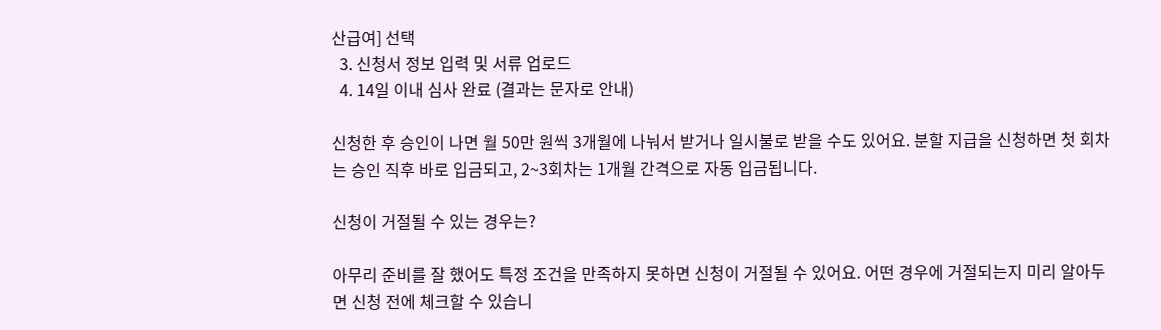산급여] 선택
  3. 신청서 정보 입력 및 서류 업로드
  4. 14일 이내 심사 완료 (결과는 문자로 안내)

신청한 후 승인이 나면 월 50만 원씩 3개월에 나눠서 받거나 일시불로 받을 수도 있어요. 분할 지급을 신청하면 첫 회차는 승인 직후 바로 입금되고, 2~3회차는 1개월 간격으로 자동 입금됩니다.

신청이 거절될 수 있는 경우는?

아무리 준비를 잘 했어도 특정 조건을 만족하지 못하면 신청이 거절될 수 있어요. 어떤 경우에 거절되는지 미리 알아두면 신청 전에 체크할 수 있습니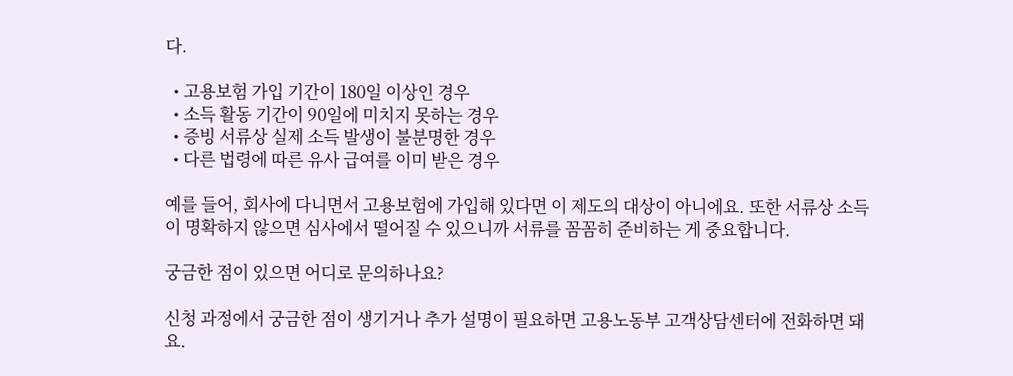다.

  • 고용보험 가입 기간이 180일 이상인 경우
  • 소득 활동 기간이 90일에 미치지 못하는 경우
  • 증빙 서류상 실제 소득 발생이 불분명한 경우
  • 다른 법령에 따른 유사 급여를 이미 받은 경우

예를 들어, 회사에 다니면서 고용보험에 가입해 있다면 이 제도의 대상이 아니에요. 또한 서류상 소득이 명확하지 않으면 심사에서 떨어질 수 있으니까 서류를 꼼꼼히 준비하는 게 중요합니다.

궁금한 점이 있으면 어디로 문의하나요?

신청 과정에서 궁금한 점이 생기거나 추가 설명이 필요하면 고용노동부 고객상담센터에 전화하면 돼요.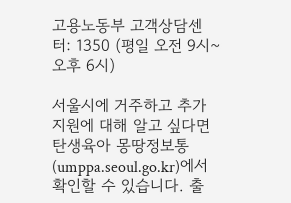고용노동부 고객상담센터: 1350 (평일 오전 9시~오후 6시)

서울시에 거주하고 추가 지원에 대해 알고 싶다면 탄생육아 몽땅정보통(umppa.seoul.go.kr)에서 확인할 수 있습니다. 출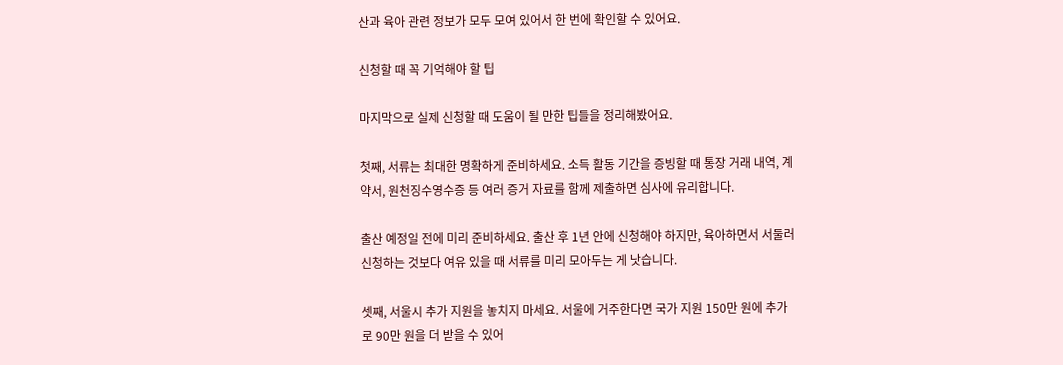산과 육아 관련 정보가 모두 모여 있어서 한 번에 확인할 수 있어요.

신청할 때 꼭 기억해야 할 팁

마지막으로 실제 신청할 때 도움이 될 만한 팁들을 정리해봤어요.

첫째, 서류는 최대한 명확하게 준비하세요. 소득 활동 기간을 증빙할 때 통장 거래 내역, 계약서, 원천징수영수증 등 여러 증거 자료를 함께 제출하면 심사에 유리합니다.

출산 예정일 전에 미리 준비하세요. 출산 후 1년 안에 신청해야 하지만, 육아하면서 서둘러 신청하는 것보다 여유 있을 때 서류를 미리 모아두는 게 낫습니다.

셋째, 서울시 추가 지원을 놓치지 마세요. 서울에 거주한다면 국가 지원 150만 원에 추가로 90만 원을 더 받을 수 있어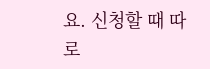요. 신청할 때 따로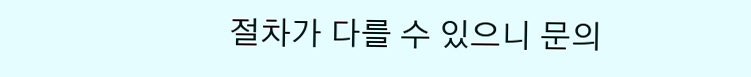절차가 다를 수 있으니 문의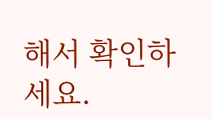해서 확인하세요.